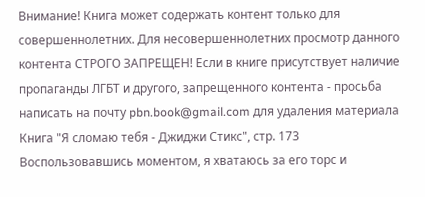Внимание! Книга может содержать контент только для совершеннолетних. Для несовершеннолетних просмотр данного контента СТРОГО ЗАПРЕЩЕН! Если в книге присутствует наличие пропаганды ЛГБТ и другого, запрещенного контента - просьба написать на почту pbn.book@gmail.com для удаления материала
Книга "Я сломаю тебя - Джиджи Стикс", стр. 173
Воспользовавшись моментом, я хватаюсь за его торс и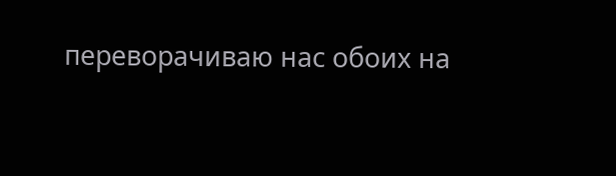переворачиваю нас обоих на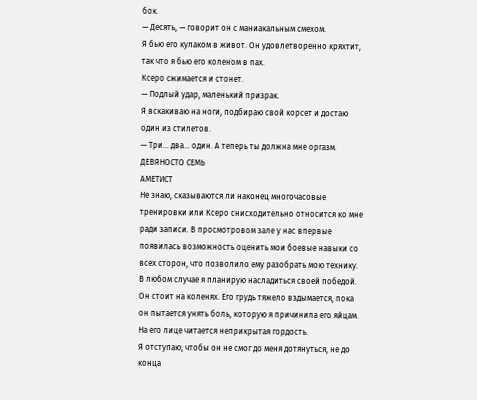бок.
— Десять, — говорит он с маниакальным смехом.
Я бью его кулаком в живот. Он удовлетворенно кряхтит, так что я бью его коленом в пах.
Ксеро сжимается и стонет.
— Подлый удар, маленький призрак.
Я вскакиваю на ноги, подбираю свой корсет и достаю один из стилетов.
— Три... два... один. А теперь ты должна мне оргазм.
ДЕВЯНОСТО СЕМЬ
АМЕТИСТ
Не знаю, сказываются ли наконец многочасовые тренировки или Ксеро снисходительно относится ко мне ради записи. В просмотровом зале у нас впервые появилась возможность оценить мои боевые навыки со всех сторон, что позволило ему разобрать мою технику.
В любом случае я планирую насладиться своей победой.
Он стоит на коленях. Его грудь тяжело вздымается, пока он пытается унять боль, которую я причинила его яйцам. На его лице читается неприкрытая гордость.
Я отступаю, чтобы он не смог до меня дотянуться, не до конца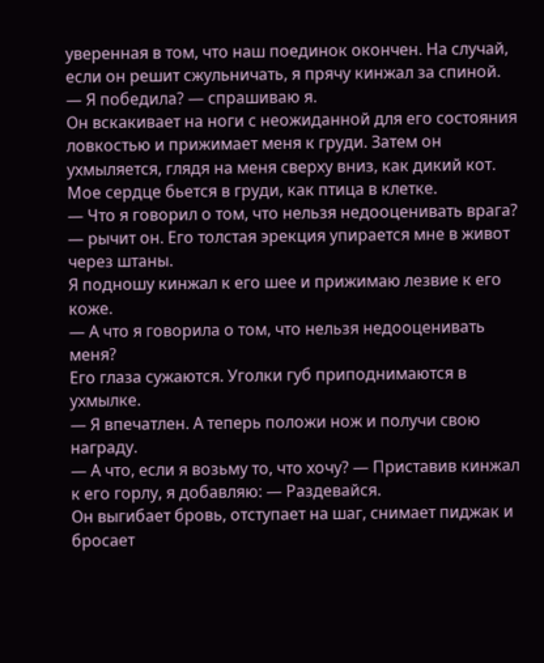уверенная в том, что наш поединок окончен. На случай, если он решит сжульничать, я прячу кинжал за спиной.
— Я победила? — спрашиваю я.
Он вскакивает на ноги с неожиданной для его состояния ловкостью и прижимает меня к груди. Затем он ухмыляется, глядя на меня сверху вниз, как дикий кот. Мое сердце бьется в груди, как птица в клетке.
— Что я говорил о том, что нельзя недооценивать врага? — рычит он. Его толстая эрекция упирается мне в живот через штаны.
Я подношу кинжал к его шее и прижимаю лезвие к его коже.
— А что я говорила о том, что нельзя недооценивать меня?
Его глаза сужаются. Уголки губ приподнимаются в ухмылке.
— Я впечатлен. А теперь положи нож и получи свою награду.
— А что, если я возьму то, что хочу? — Приставив кинжал к его горлу, я добавляю: — Раздевайся.
Он выгибает бровь, отступает на шаг, снимает пиджак и бросает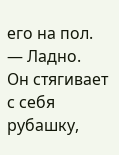его на пол.
— Ладно.
Он стягивает с себя рубашку,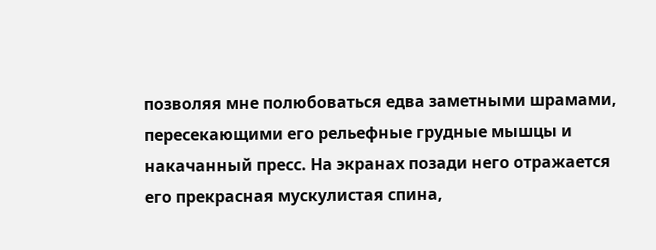позволяя мне полюбоваться едва заметными шрамами, пересекающими его рельефные грудные мышцы и накачанный пресс. На экранах позади него отражается его прекрасная мускулистая спина,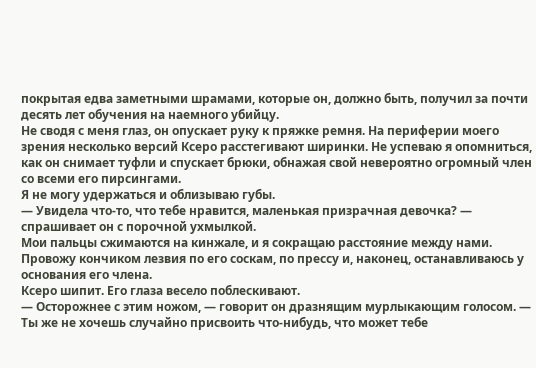покрытая едва заметными шрамами, которые он, должно быть, получил за почти десять лет обучения на наемного убийцу.
Не сводя с меня глаз, он опускает руку к пряжке ремня. На периферии моего зрения несколько версий Ксеро расстегивают ширинки. Не успеваю я опомниться, как он снимает туфли и спускает брюки, обнажая свой невероятно огромный член со всеми его пирсингами.
Я не могу удержаться и облизываю губы.
— Увидела что-то, что тебе нравится, маленькая призрачная девочка? — спрашивает он с порочной ухмылкой.
Мои пальцы сжимаются на кинжале, и я сокращаю расстояние между нами. Провожу кончиком лезвия по его соскам, по прессу и, наконец, останавливаюсь у основания его члена.
Ксеро шипит. Его глаза весело поблескивают.
— Осторожнее с этим ножом, — говорит он дразнящим мурлыкающим голосом. — Ты же не хочешь случайно присвоить что-нибудь, что может тебе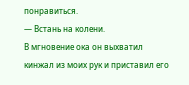понравиться.
— Встань на колени.
В мгновение ока он выхватил кинжал из моих рук и приставил его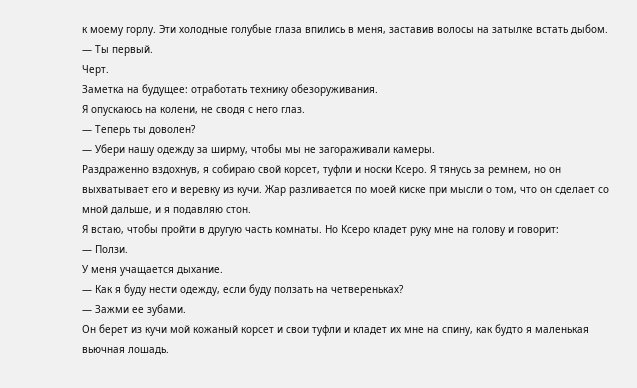к моему горлу. Эти холодные голубые глаза впились в меня, заставив волосы на затылке встать дыбом.
— Ты первый.
Черт.
Заметка на будущее: отработать технику обезоруживания.
Я опускаюсь на колени, не сводя с него глаз.
— Теперь ты доволен?
— Убери нашу одежду за ширму, чтобы мы не загораживали камеры.
Раздраженно вздохнув, я собираю свой корсет, туфли и носки Ксеро. Я тянусь за ремнем, но он выхватывает его и веревку из кучи. Жар разливается по моей киске при мысли о том, что он сделает со мной дальше, и я подавляю стон.
Я встаю, чтобы пройти в другую часть комнаты. Но Ксеро кладет руку мне на голову и говорит:
— Ползи.
У меня учащается дыхание.
— Как я буду нести одежду, если буду ползать на четвереньках?
— Зажми ее зубами.
Он берет из кучи мой кожаный корсет и свои туфли и кладет их мне на спину, как будто я маленькая вьючная лошадь.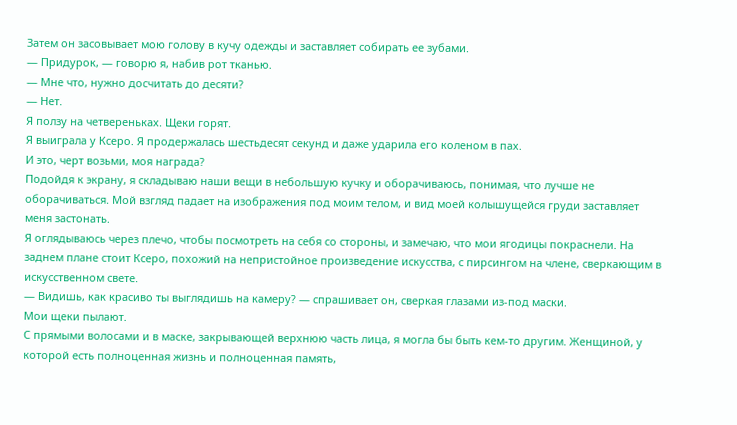Затем он засовывает мою голову в кучу одежды и заставляет собирать ее зубами.
— Придурок, — говорю я, набив рот тканью.
— Мне что, нужно досчитать до десяти?
— Нет.
Я ползу на четвереньках. Щеки горят.
Я выиграла у Ксеро. Я продержалась шестьдесят секунд и даже ударила его коленом в пах.
И это, черт возьми, моя награда?
Подойдя к экрану, я складываю наши вещи в небольшую кучку и оборачиваюсь, понимая, что лучше не оборачиваться. Мой взгляд падает на изображения под моим телом, и вид моей колышущейся груди заставляет меня застонать.
Я оглядываюсь через плечо, чтобы посмотреть на себя со стороны, и замечаю, что мои ягодицы покраснели. На заднем плане стоит Ксеро, похожий на непристойное произведение искусства, с пирсингом на члене, сверкающим в искусственном свете.
— Видишь, как красиво ты выглядишь на камеру? — спрашивает он, сверкая глазами из-под маски.
Мои щеки пылают.
С прямыми волосами и в маске, закрывающей верхнюю часть лица, я могла бы быть кем-то другим. Женщиной, у которой есть полноценная жизнь и полноценная память,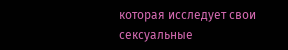которая исследует свои сексуальные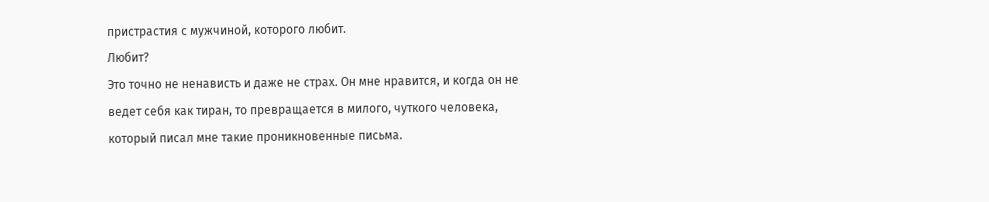пристрастия с мужчиной, которого любит.
Любит?
Это точно не ненависть и даже не страх. Он мне нравится, и когда он не ведет себя как тиран, то превращается в милого, чуткого человека, который писал мне такие проникновенные письма.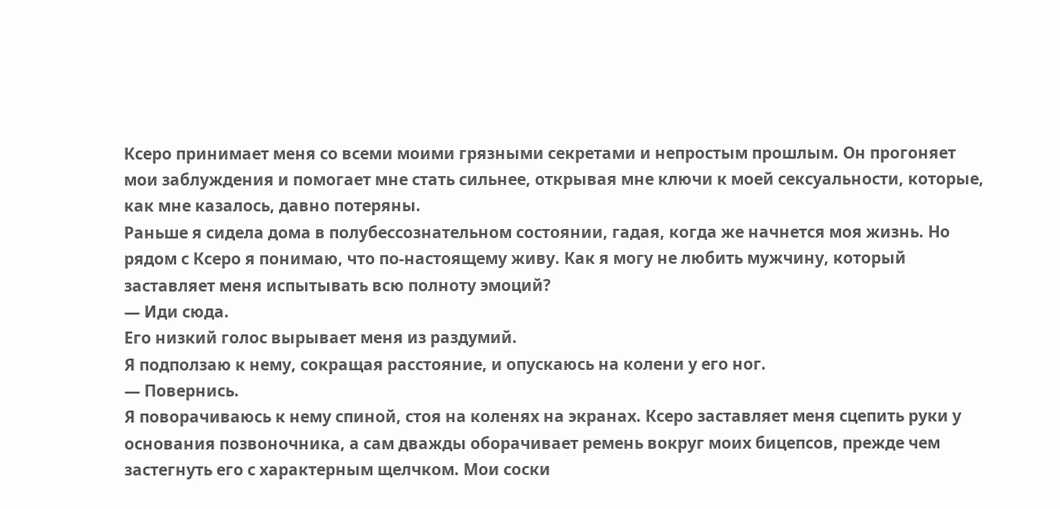Ксеро принимает меня со всеми моими грязными секретами и непростым прошлым. Он прогоняет мои заблуждения и помогает мне стать сильнее, открывая мне ключи к моей сексуальности, которые, как мне казалось, давно потеряны.
Раньше я сидела дома в полубессознательном состоянии, гадая, когда же начнется моя жизнь. Но рядом с Ксеро я понимаю, что по-настоящему живу. Как я могу не любить мужчину, который заставляет меня испытывать всю полноту эмоций?
— Иди сюда.
Его низкий голос вырывает меня из раздумий.
Я подползаю к нему, сокращая расстояние, и опускаюсь на колени у его ног.
— Повернись.
Я поворачиваюсь к нему спиной, стоя на коленях на экранах. Ксеро заставляет меня сцепить руки у основания позвоночника, а сам дважды оборачивает ремень вокруг моих бицепсов, прежде чем застегнуть его с характерным щелчком. Мои соски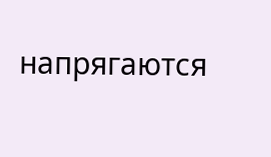напрягаются